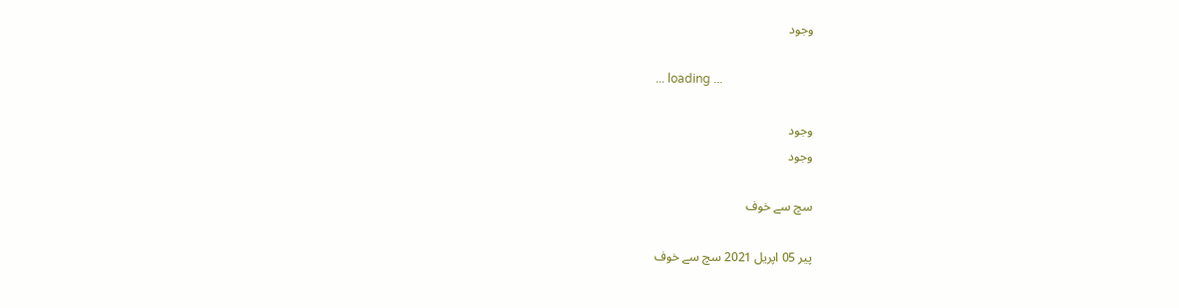وجود

... loading ...

وجود
وجود

سچ سے خوف

پیر 05 اپریل 2021 سچ سے خوف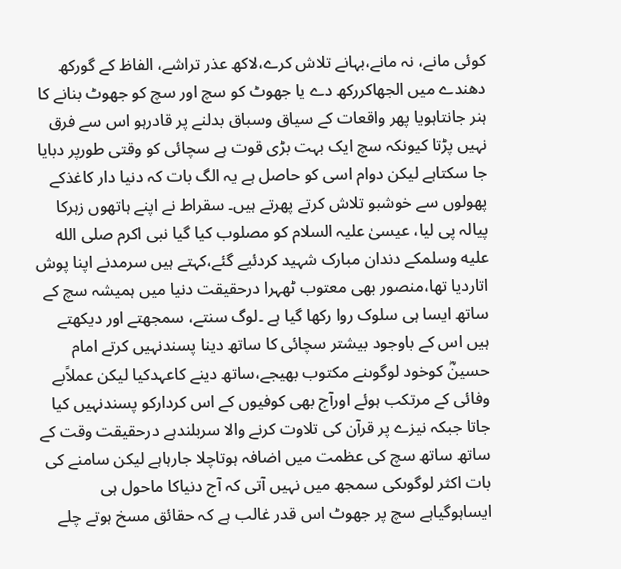کوئی مانے، نہ مانے،بہانے تلاش کرے،لاکھ عذر تراشے، الفاظ کے گورکھ دھندے میں الجھاکررکھ دے یا جھوٹ کو سچ اور سچ کو جھوٹ بنانے کا ہنر جانتاہویا پھر واقعات کے سیاق وسباق بدلنے پر قادرہو اس سے فرق نہیں پڑتا کیونکہ سچ ایک بہت بڑی قوت ہے سچائی کو وقتی طورپر دبایا جا سکتاہے لیکن دوام اسی کو حاصل ہے یہ الگ بات کہ دنیا دار کاغذکے پھولوں سے خوشبو تلاش کرتے پھرتے ہیں۔ سقراط نے اپنے ہاتھوں زہرکا پیالہ پی لیا، عیسیٰ علیہ السلام کو مصلوب کیا گیا نبی اکرم صلى الله عليه وسلمکے دندان مبارک شہید کردئیے گئے،کہتے ہیں سرمدنے اپنا پوش اتاردیا تھا،منصور بھی معتوب ٹھہرا درحقیقت دنیا میں ہمیشہ سچ کے ساتھ ایسا ہی سلوک روا رکھا گیا ہے ۔لوگ سنتے، سمجھتے اور دیکھتے ہیں اس کے باوجود بیشتر سچائی کا ساتھ دینا پسندنہیں کرتے امام حسینؓ کوخود لوگوںنے مکتوب بھیجے،ساتھ دینے کاعہدکیا لیکن عملاًبے وفائی کے مرتکب ہوئے اورآج بھی کوفیوں کے اس کردارکو پسندنہیں کیا جاتا جبکہ نیزے پر قرآن کی تلاوت کرنے والا سربلندہے درحقیقت وقت کے ساتھ ساتھ سچ کی عظمت میں اضافہ ہوتاچلا جارہاہے لیکن سامنے کی بات اکثر لوگوںکی سمجھ میں نہیں آتی کہ آج دنیاکا ماحول ہی ایساہوگیاہے سچ پر جھوٹ اس قدر غالب ہے کہ حقائق مسخ ہوتے چلے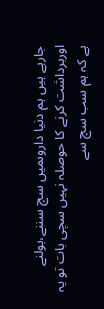جارہے ہیں ہم دنیا داروںمیں سچ سننے،بولنے اوربرداشت کرنے کا حوصلہ نہیں سچی بات تو یہ ہے کہ ہم سب سچ سے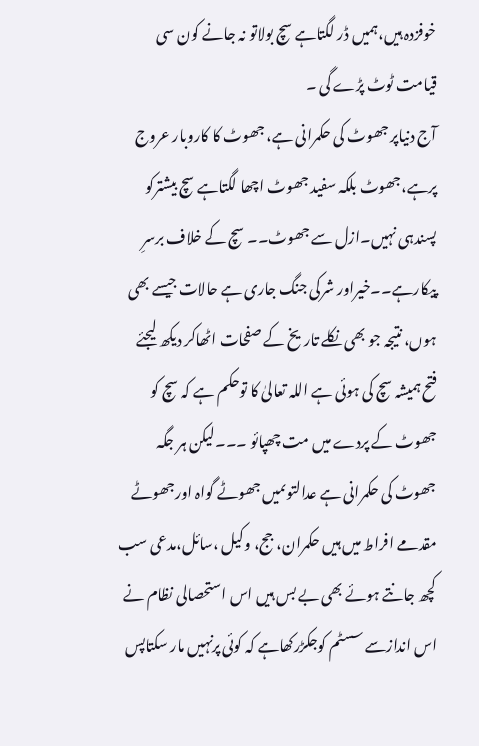خوفزدہ ہیں،ہمیں ڈر لگتاہے سچ بولاتو نہ جانے کون سی قیامت ٹوٹ پڑے گی ۔
آج دنیاپر جھوٹ کی حکمرانی ہے، جھوٹ کا کاروبار عروج پرہے،جھوٹ بلکہ سفید جھوٹ اچھا لگتاہے سچ بیشترکو پسندہی نہیں۔ازل سے جھوٹ۔۔ سچ کے خلاف برسرِ پیکارہے۔۔خیراور شرکی جنگ جاری ہے حالات جیسے بھی ہوں، نتیجہ جو بھی نکلے تاریخ کے صفحات اٹھاکر دیکھ لیجئے فتح ہمیشہ سچ کی ہوئی ہے اللہ تعالیٰ کا توحکم ہے کہ سچ کو جھوٹ کے پردے میں مت چھپائو ۔۔۔لیکن ہر جگہ جھوٹ کی حکمرانی ہے عدالتوںمیں جھوٹے گواہ اورجھوٹے مقدمے افراط میں ہیں حکمران، جج، وکیل ،سائل،مدعی سب کچھ جانتے ہوئے بھی بے بس ہیں اس استحصالی نظام نے اس اندازسے سسٹم کوجکڑرکھاہے کہ کوئی پرنہیں مار سکتاپس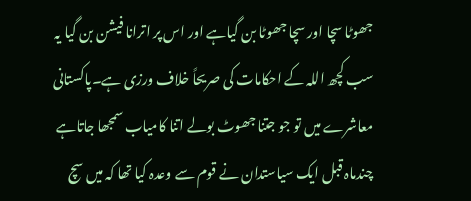جھوٹا سچا اور سچا جھوٹا بن گیاہے اور اس پر اترانا فیشن بن گیا یہ سب کچھ اللہ کے احکامات کی صریحاً خلاف ورزی ہے۔پاکستانی معاشرے میں تو جو جتنا جھوٹ بولے اتنا کامیاب سمجھا جاتاہے چندماہ قبل ایک سیاستدان نے قوم سے وعدہ کیا تھا کہ میں سچ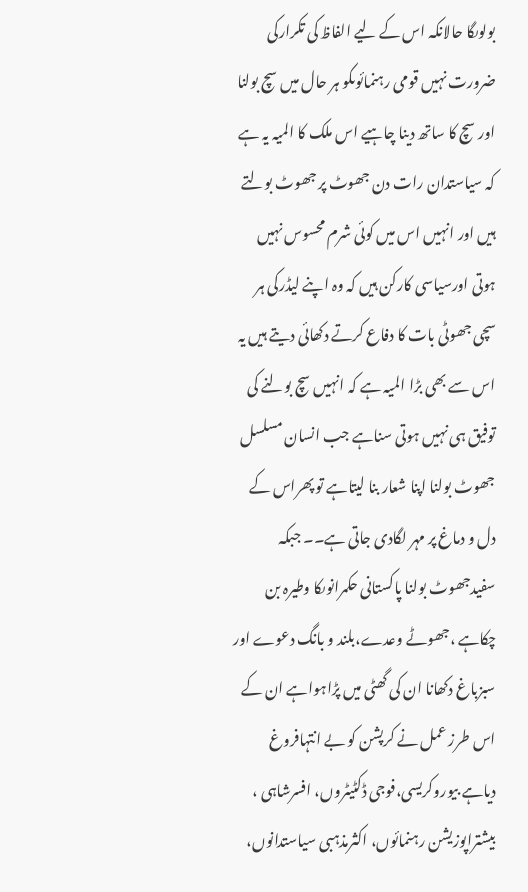بولوںگا حالانکہ اس کے لیے الفاظ کی تکرارکی ضرورت نہیں قومی رہنمائوںکو ہر حال میں سچ بولنا اور سچ کا ساتھ دینا چاہیے اس ملک کا المیہ یہ ہے کہ سیاستدان رات دن جھوٹ پر جھوٹ بولتے ہیں اور انہیں اس میں کوئی شرم محسوس نہیں ہوتی اورسیاسی کارکن ہیں کہ وہ اپنے لیڈرکی ہر سچی جھوٹی بات کا دفاع کرتے دکھائی دیتے ہیں یہ اس سے بھی بڑا المیہ ہے کہ انہیں سچ بولنے کی توفیق ہی نہیں ہوتی سناہے جب انسان مسلسل جھوٹ بولنا اپنا شعار بنا لیتاہے تو پھراس کے دل و دماغ پر مہر لگادی جاتی ہے۔۔ جبکہ سفیدجھوٹ بولنا پاکستانی حکمرانوںکا وطیرہ بن چکاہے ،جھوٹے وعدے،بلند و بانگ دعوے اور سبزباغ دکھانا ان کی گھٹی میں پڑاہواہے ان کے اس طرز عمل نے کرپشن کو بے انتہافروغ دیاہے بیوروکریسی،فوجی ڈکٹیٹروں، افسرشاہی ، بیشتراپوزیشن رہنمائوں، اکثرمذہبی سیاستدانوں،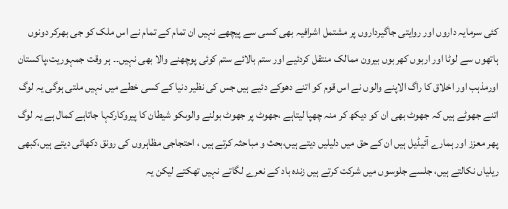کئی سرمایہ داروں اور روایتی جاگیرداروں پر مشتمل اشرافیہ بھی کسی سے پیچھے نہیں ان تمام کے تمام نے اس ملک کو جی بھرکر دونوں ہاتھوں سے لوٹا اور اربوں کھربوں بیرون ممالک منتقل کردئیے اور ستم بالائے ستم کوئی پوچھنے والا بھی نہیں۔۔ ہر وقت جمہوریت،پاکستان اورمذہب اور اخلاق کا راگ الاپنے والوں نے اس قوم کو اتنے دھوکے دئیے ہیں جس کی نظیر دنیا کے کسی خطے میں نہیں ملتی ہوگی یہ لوگ اتنے جھوٹے ہیں کہ جھوٹ بھی ان کو دیکھ کر منہ چھپا لیتاہے ،جھوٹ پر جھوٹ بولنے والوںکو شیطان کا پیروکارکہا جاتاہے کمال ہے یہ لوگ پھر معزز اور ہمارے آئیڈیل ہیں ان کے حق میں دلیلیں دیتے ہیں،بحث و مباحثہ کرتے ہیں ، احتجاجی مظاہروں کی رونق دکھائی دیتے ہیں،کبھی ریلیاں نکالتے ہیں، جلسے جلوسوں میں شرکت کرتے ہیں زندہ باد کے نعرے لگاتے نہیں تھکتے لیکن یہ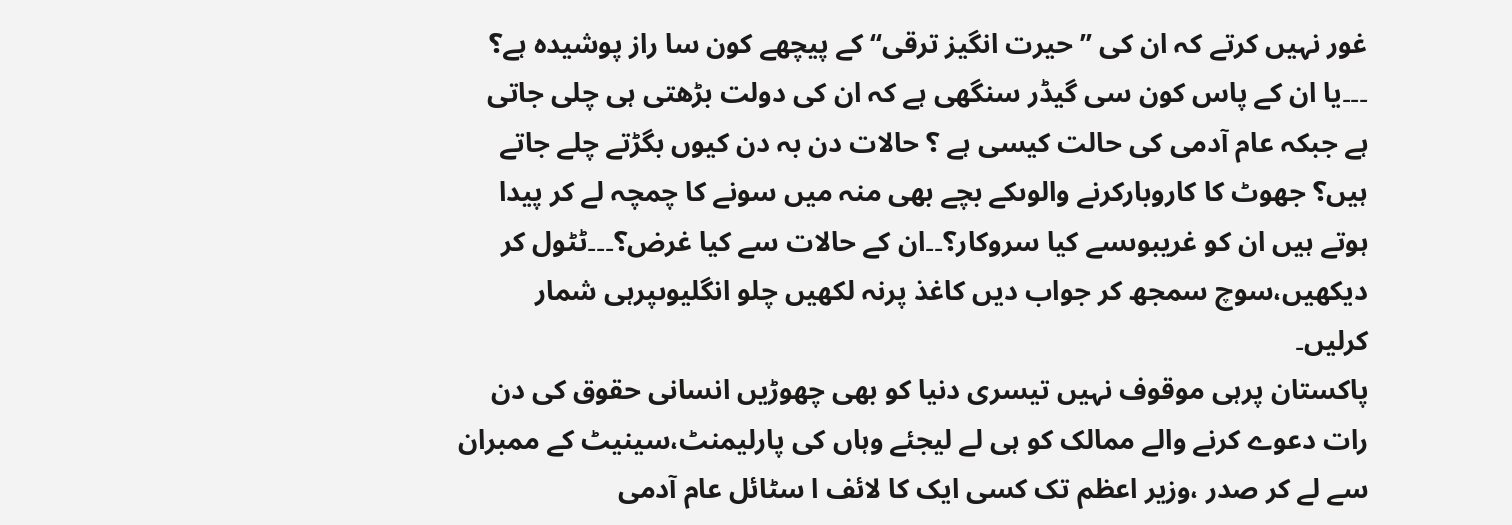غور نہیں کرتے کہ ان کی ’’حیرت انگیز ترقی‘‘ کے پیچھے کون سا راز پوشیدہ ہے؟ ۔۔۔یا ان کے پاس کون سی گیڈر سنگھی ہے کہ ان کی دولت بڑھتی ہی چلی جاتی ہے جبکہ عام آدمی کی حالت کیسی ہے ؟ حالات دن بہ دن کیوں بگڑتے چلے جاتے ہیں؟ جھوٹ کا کاروبارکرنے والوںکے بچے بھی منہ میں سونے کا چمچہ لے کر پیدا ہوتے ہیں ان کو غریبوںسے کیا سروکار؟۔۔ان کے حالات سے کیا غرض؟۔۔۔ٹٹول کر دیکھیں،سوچ سمجھ کر جواب دیں کاغذ پرنہ لکھیں چلو انگلیوںپرہی شمار کرلیں۔
پاکستان پرہی موقوف نہیں تیسری دنیا کو بھی چھوڑیں انسانی حقوق کی دن رات دعوے کرنے والے ممالک کو ہی لے لیجئے وہاں کی پارلیمنٹ،سینیٹ کے ممبران سے لے کر صدر ،وزیر اعظم تک کسی ایک کا لائف ا سٹائل عام آدمی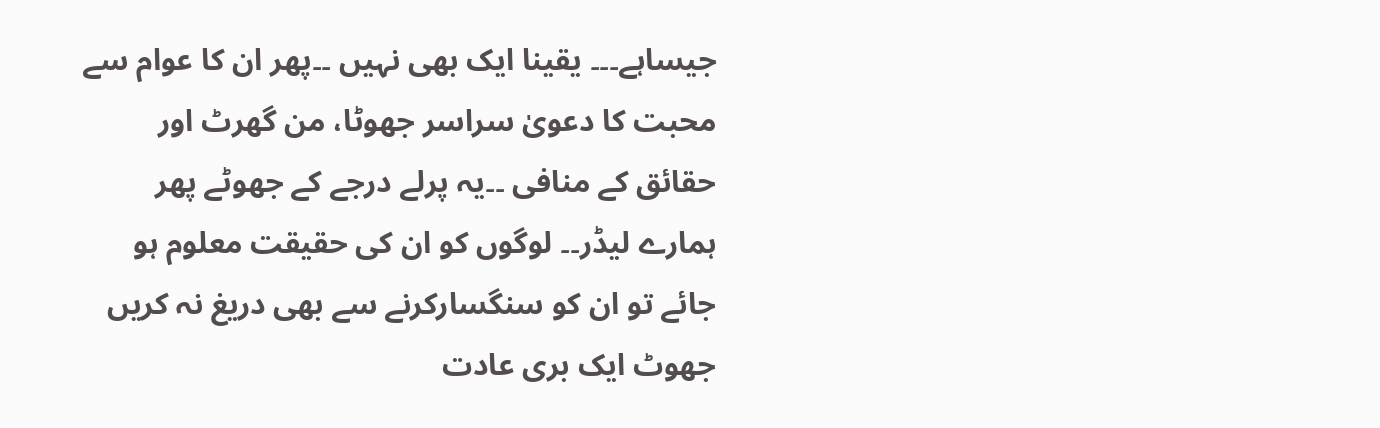جیساہے۔۔۔ یقینا ایک بھی نہیں ۔۔پھر ان کا عوام سے محبت کا دعویٰ سراسر جھوٹا، من گھرٹ اور حقائق کے منافی ۔۔یہ پرلے درجے کے جھوٹے پھر ہمارے لیڈر۔۔ لوگوں کو ان کی حقیقت معلوم ہو جائے تو ان کو سنگسارکرنے سے بھی دریغ نہ کریں جھوٹ ایک بری عادت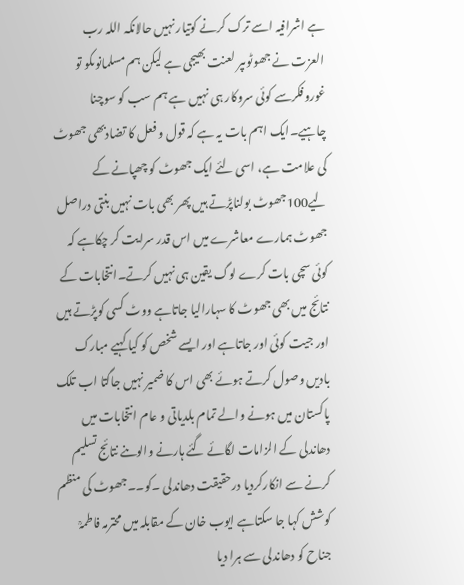ہے اشرافیہ اسے ترک کرنے کوتیار نہیں حالانکہ اللہ رب العزت نے جھوٹوںپر لعنت بھیجی ہے لیکن ہم مسلمانوںکو تو غوروفکرسے کوئی سروکار ہی نہیں ہے ہم سب کو سوچنا چاہیے۔ایک اہم بات یہ ہے کہ قول و فعل کا تضادبھی جھوٹ کی علامت ہے، اسی لئے ایک جھوٹ کو چھپانے کے لیے100جھوٹ بولناپڑتے ہیں پھر بھی بات نہیں بنتی دراصل جھوٹ ہمارے معاشرے میں اس قدر سرایت کر چکاہے کہ کوئی سچی بات کرے لوگ یقین ہی نہیں کرتے۔انتخابات کے نتائج میں بھی جھوٹ کا سہارالیا جاتاہے ووٹ کسی کوپڑتے ہیں اور جیت کوئی اور جاتاہے اور ایسے شخص کو کیا کہیے مبارک بادیں وصول کرتے ہوئے بھی اس کا ضمیر نہیں جاگتا اب تلک پاکستان میں ہونے والے تمام بلدیاتی و عام انتخابات میں دھاندلی کے الزامات لگائے گئے ہارنے والوںنے نتائج تسلیم کرنے سے انکارکردیا درحقیقت دھاندلی ۔کو۔۔جھوٹ کی منظم کوشش کہا جا سکتاہے ایوب خان کے مقابلہ میں محترمہ فاطمہؒ جناح کو دھاندلی سے ہرا دیا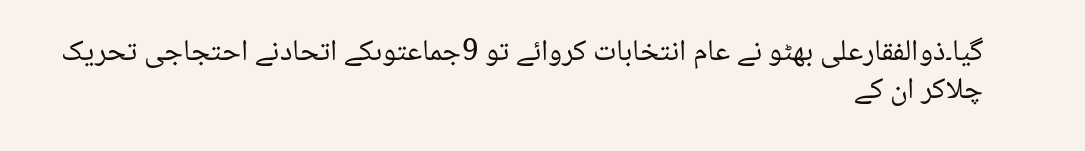گیا۔ذوالفقارعلی بھٹو نے عام انتخابات کروائے تو 9جماعتوںکے اتحادنے احتجاجی تحریک چلاکر ان کے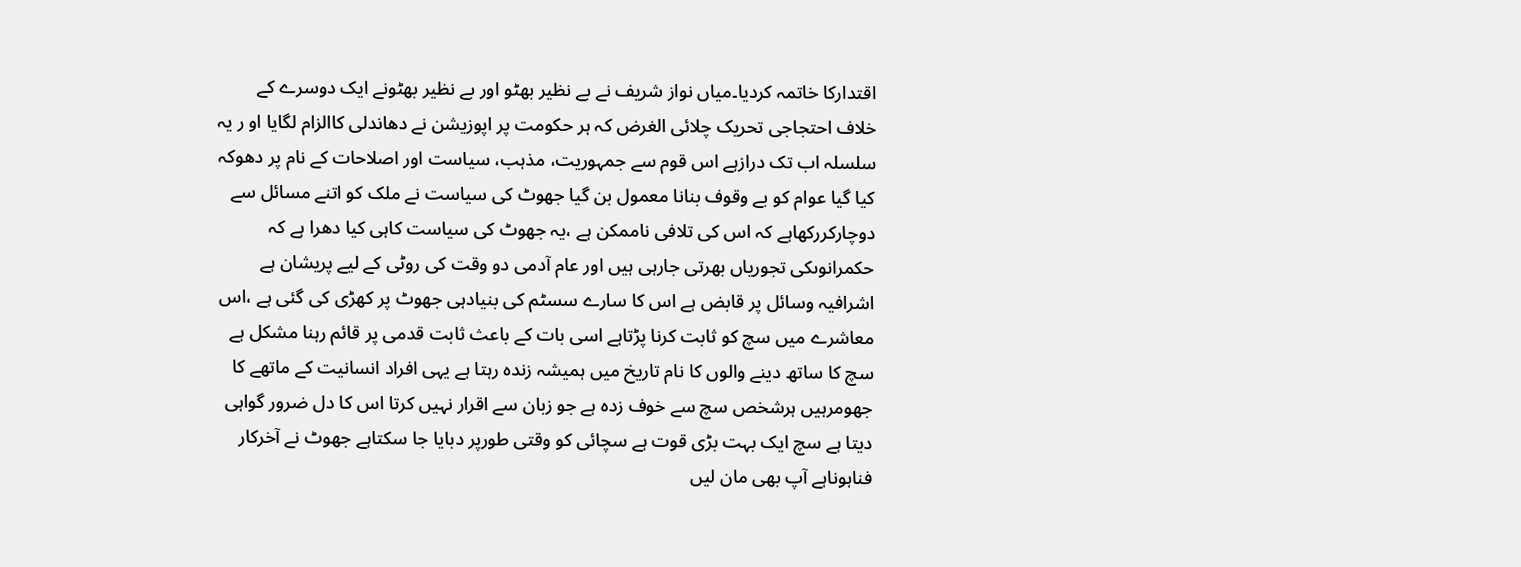اقتدارکا خاتمہ کردیا۔میاں نواز شریف نے بے نظیر بھٹو اور بے نظیر بھٹونے ایک دوسرے کے خلاف احتجاجی تحریک چلائی الغرض کہ ہر حکومت پر اپوزیشن نے دھاندلی کاالزام لگایا او ر یہ سلسلہ اب تک درازہے اس قوم سے جمہوریت، مذہب، سیاست اور اصلاحات کے نام پر دھوکہ کیا گیا عوام کو بے وقوف بنانا معمول بن گیا جھوٹ کی سیاست نے ملک کو اتنے مسائل سے دوچارکررکھاہے کہ اس کی تلافی ناممکن ہے ،یہ جھوٹ کی سیاست کاہی کیا دھرا ہے کہ حکمرانوںکی تجوریاں بھرتی جارہی ہیں اور عام آدمی دو وقت کی روٹی کے لیے پریشان ہے اشرافیہ وسائل پر قابض ہے اس کا سارے سسٹم کی بنیادہی جھوٹ پر کھڑی کی گئی ہے ،اس معاشرے میں سچ کو ثابت کرنا پڑتاہے اسی بات کے باعث ثابت قدمی پر قائم رہنا مشکل ہے سچ کا ساتھ دینے والوں کا نام تاریخ میں ہمیشہ زندہ رہتا ہے یہی افراد انسانیت کے ماتھے کا جھومرہیں ہرشخص سچ سے خوف زدہ ہے جو زبان سے اقرار نہیں کرتا اس کا دل ضرور گواہی دیتا ہے سچ ایک بہت بڑی قوت ہے سچائی کو وقتی طورپر دبایا جا سکتاہے جھوٹ نے آخرکار فناہوناہے آپ بھی مان لیں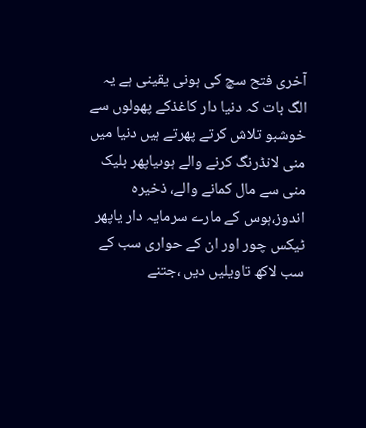آخری فتح سچ کی ہونی یقینی ہے یہ الگ بات کہ دنیا دار کاغذکے پھولوں سے خوشبو تلاش کرتے پھرتے ہیں دنیا میں منی لانڈرنگ کرنے والے ہوںیاپھر بلیک منی سے مال کمانے والے، ذخیرہ اندوز،ہوس کے مارے سرمایہ دار یاپھر ٹیکس چور اور ان کے حواری سب کے سب لاکھ تاویلیں دیں ،جتنے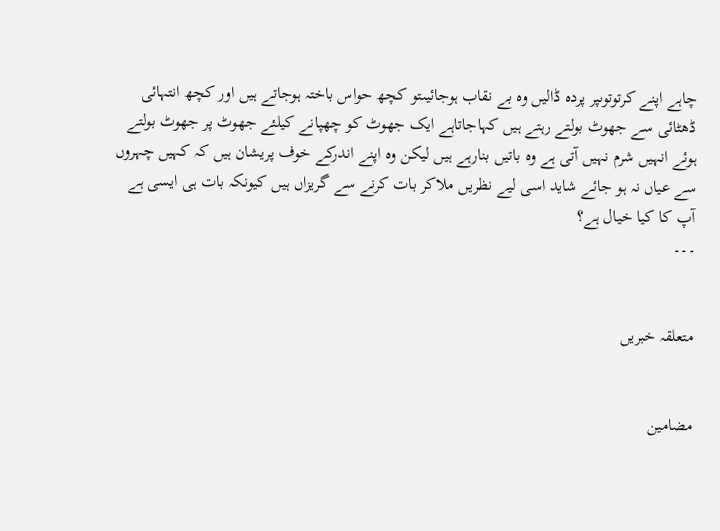چاہے اپنے کرتوتوںپر پردہ ڈالیں وہ بے نقاب ہوجائیںتو کچھ حواس باختہ ہوجاتے ہیں اور کچھ انتہائی ڈھٹائی سے جھوٹ بولتے رہتے ہیں کہاجاتاہے ایک جھوٹ کو چھپانے کیلئے جھوٹ پر جھوٹ بولتے ہوئے انہیں شرم نہیں آتی ہے وہ باتیں بنارہے ہیں لیکن وہ اپنے اندرکے خوف پریشان ہیں کہ کہیں چہروں سے عیاں نہ ہو جائے شاید اسی لیے نظریں ملاکر بات کرنے سے گریزاں ہیں کیونکہ بات ہی ایسی ہے آپ کا کیا خیال ہے؟
۔۔۔


متعلقہ خبریں


مضامین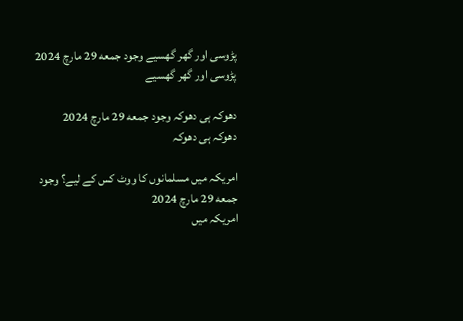پڑوسی اور گھر گھسیے وجود جمعه 29 مارچ 2024
پڑوسی اور گھر گھسیے

دھوکہ ہی دھوکہ وجود جمعه 29 مارچ 2024
دھوکہ ہی دھوکہ

امریکہ میں مسلمانوں کا ووٹ کس کے لیے؟ وجود جمعه 29 مارچ 2024
امریکہ میں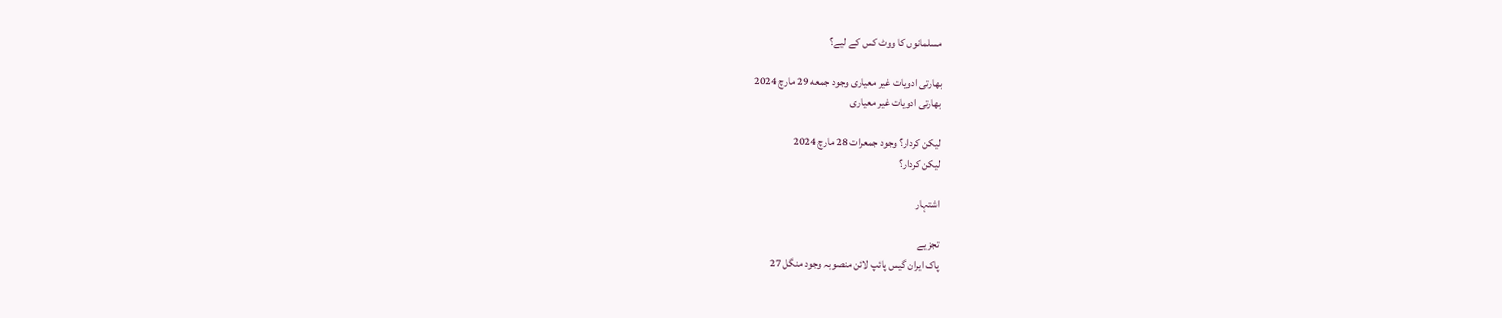مسلمانوں کا ووٹ کس کے لیے؟

بھارتی ادویات غیر معیاری وجود جمعه 29 مارچ 2024
بھارتی ادویات غیر معیاری

لیکن کردار؟ وجود جمعرات 28 مارچ 2024
لیکن کردار؟

اشتہار

تجزیے
پاک ایران گیس پائپ لائن منصوبہ وجود منگل 27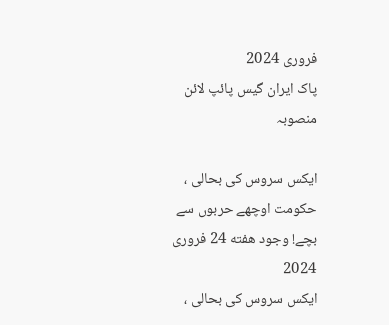فروری 2024
پاک ایران گیس پائپ لائن منصوبہ

ایکس سروس کی بحالی ، حکومت اوچھے حربوں سے بچے! وجود هفته 24 فروری 2024
ایکس سروس کی بحالی ،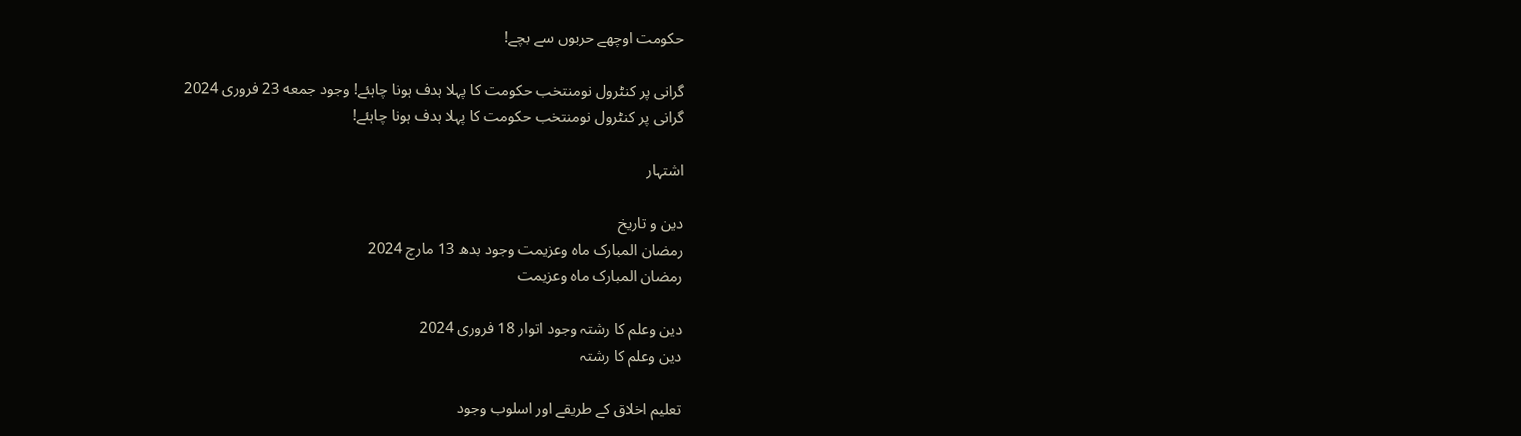حکومت اوچھے حربوں سے بچے!

گرانی پر کنٹرول نومنتخب حکومت کا پہلا ہدف ہونا چاہئے! وجود جمعه 23 فروری 2024
گرانی پر کنٹرول نومنتخب حکومت کا پہلا ہدف ہونا چاہئے!

اشتہار

دین و تاریخ
رمضان المبارک ماہ وعزیمت وجود بدھ 13 مارچ 2024
رمضان المبارک ماہ وعزیمت

دین وعلم کا رشتہ وجود اتوار 18 فروری 2024
دین وعلم کا رشتہ

تعلیم اخلاق کے طریقے اور اسلوب وجود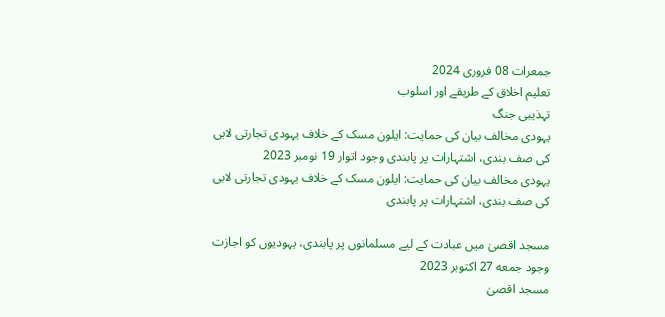جمعرات 08 فروری 2024
تعلیم اخلاق کے طریقے اور اسلوب
تہذیبی جنگ
یہودی مخالف بیان کی حمایت: ایلون مسک کے خلاف یہودی تجارتی لابی کی صف بندی، اشتہارات پر پابندی وجود اتوار 19 نومبر 2023
یہودی مخالف بیان کی حمایت: ایلون مسک کے خلاف یہودی تجارتی لابی کی صف بندی، اشتہارات پر پابندی

مسجد اقصیٰ میں عبادت کے لیے مسلمانوں پر پابندی، یہودیوں کو اجازت وجود جمعه 27 اکتوبر 2023
مسجد اقصیٰ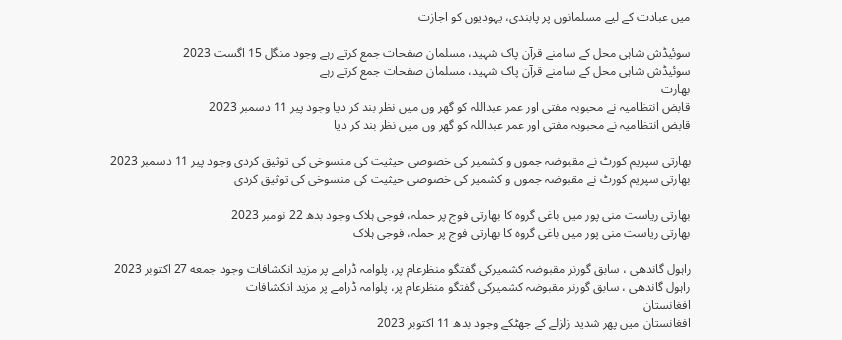میں عبادت کے لیے مسلمانوں پر پابندی، یہودیوں کو اجازت

سوئیڈش شاہی محل کے سامنے قرآن پاک شہید، مسلمان صفحات جمع کرتے رہے وجود منگل 15 اگست 2023
سوئیڈش شاہی محل کے سامنے قرآن پاک شہید، مسلمان صفحات جمع کرتے رہے
بھارت
قابض انتظامیہ نے محبوبہ مفتی اور عمر عبداللہ کو گھر وں میں نظر بند کر دیا وجود پیر 11 دسمبر 2023
قابض انتظامیہ نے محبوبہ مفتی اور عمر عبداللہ کو گھر وں میں نظر بند کر دیا

بھارتی سپریم کورٹ نے مقبوضہ جموں و کشمیر کی خصوصی حیثیت کی منسوخی کی توثیق کردی وجود پیر 11 دسمبر 2023
بھارتی سپریم کورٹ نے مقبوضہ جموں و کشمیر کی خصوصی حیثیت کی منسوخی کی توثیق کردی

بھارتی ریاست منی پور میں باغی گروہ کا بھارتی فوج پر حملہ، فوجی ہلاک وجود بدھ 22 نومبر 2023
بھارتی ریاست منی پور میں باغی گروہ کا بھارتی فوج پر حملہ، فوجی ہلاک

راہول گاندھی ، سابق گورنر مقبوضہ کشمیرکی گفتگو منظرعام پر، پلوامہ ڈرامے پر مزید انکشافات وجود جمعه 27 اکتوبر 2023
راہول گاندھی ، سابق گورنر مقبوضہ کشمیرکی گفتگو منظرعام پر، پلوامہ ڈرامے پر مزید انکشافات
افغانستان
افغانستان میں پھر شدید زلزلے کے جھٹکے وجود بدھ 11 اکتوبر 2023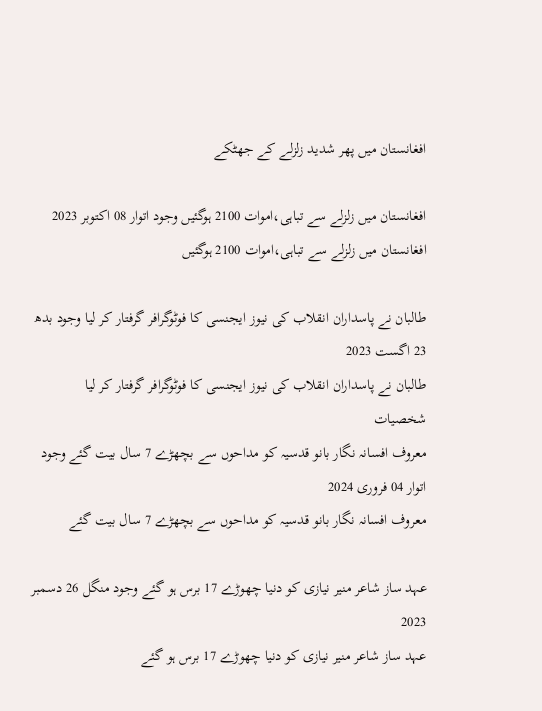افغانستان میں پھر شدید زلزلے کے جھٹکے

افغانستان میں زلزلے سے تباہی،اموات 2100 ہوگئیں وجود اتوار 08 اکتوبر 2023
افغانستان میں زلزلے سے تباہی،اموات 2100 ہوگئیں

طالبان نے پاسداران انقلاب کی نیوز ایجنسی کا فوٹوگرافر گرفتار کر لیا وجود بدھ 23 اگست 2023
طالبان نے پاسداران انقلاب کی نیوز ایجنسی کا فوٹوگرافر گرفتار کر لیا
شخصیات
معروف افسانہ نگار بانو قدسیہ کو مداحوں سے بچھڑے 7 سال بیت گئے وجود اتوار 04 فروری 2024
معروف افسانہ نگار بانو قدسیہ کو مداحوں سے بچھڑے 7 سال بیت گئے

عہد ساز شاعر منیر نیازی کو دنیا چھوڑے 17 برس ہو گئے وجود منگل 26 دسمبر 2023
عہد ساز شاعر منیر نیازی کو دنیا چھوڑے 17 برس ہو گئے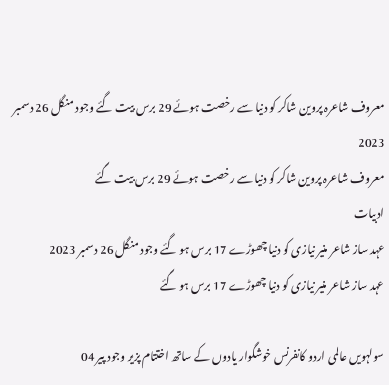معروف شاعرہ پروین شاکر کو دنیا سے رخصت ہوئے 29 برس بیت گئے وجود منگل 26 دسمبر 2023
معروف شاعرہ پروین شاکر کو دنیا سے رخصت ہوئے 29 برس بیت گئے
ادبیات
عہد ساز شاعر منیر نیازی کو دنیا چھوڑے 17 برس ہو گئے وجود منگل 26 دسمبر 2023
عہد ساز شاعر منیر نیازی کو دنیا چھوڑے 17 برس ہو گئے

سولہویں عالمی اردو کانفرنس خوشگوار یادوں کے ساتھ اختتام پزیر وجود پیر 04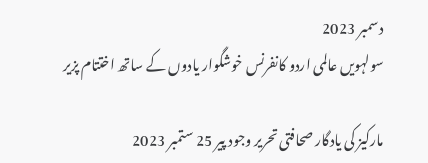دسمبر 2023
سولہویں عالمی اردو کانفرنس خوشگوار یادوں کے ساتھ اختتام پزیر

مارکیز کی یادگار صحافتی تحریر وجود پیر 25 ستمبر 2023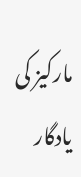مارکیز کی یادگار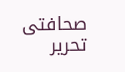صحافتی تحریر